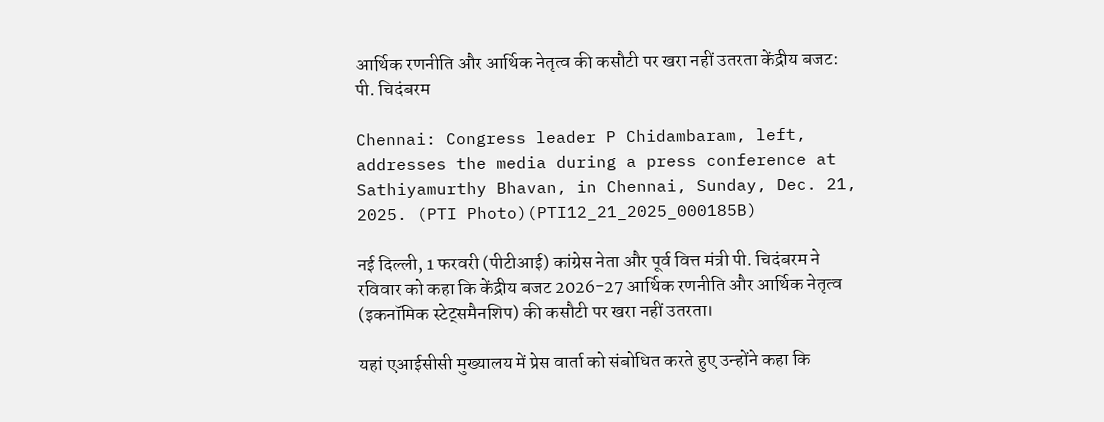आर्थिक रणनीति और आर्थिक नेतृत्व की कसौटी पर खरा नहीं उतरता केंद्रीय बजट: पी. चिदंबरम

Chennai: Congress leader P Chidambaram, left, addresses the media during a press conference at Sathiyamurthy Bhavan, in Chennai, Sunday, Dec. 21, 2025. (PTI Photo)(PTI12_21_2025_000185B)

नई दिल्ली, 1 फरवरी (पीटीआई) कांग्रेस नेता और पूर्व वित्त मंत्री पी. चिदंबरम ने रविवार को कहा कि केंद्रीय बजट 2026-27 आर्थिक रणनीति और आर्थिक नेतृत्व (इकनॉमिक स्टेट्समैनशिप) की कसौटी पर खरा नहीं उतरता।

यहां एआईसीसी मुख्यालय में प्रेस वार्ता को संबोधित करते हुए उन्होंने कहा कि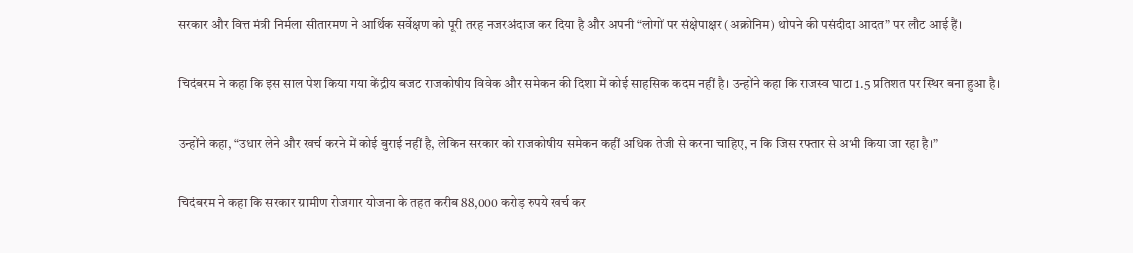सरकार और वित्त मंत्री निर्मला सीतारमण ने आर्थिक सर्वेक्षण को पूरी तरह नजरअंदाज कर दिया है और अपनी “लोगों पर संक्षेपाक्षर (अक्रोनिम) थोपने की पसंदीदा आदत” पर लौट आई हैं।

चिदंबरम ने कहा कि इस साल पेश किया गया केंद्रीय बजट राजकोषीय विवेक और समेकन की दिशा में कोई साहसिक कदम नहीं है। उन्होंने कहा कि राजस्व घाटा 1.5 प्रतिशत पर स्थिर बना हुआ है।

उन्होंने कहा, “उधार लेने और खर्च करने में कोई बुराई नहीं है, लेकिन सरकार को राजकोषीय समेकन कहीं अधिक तेजी से करना चाहिए, न कि जिस रफ्तार से अभी किया जा रहा है।”

चिदंबरम ने कहा कि सरकार ग्रामीण रोजगार योजना के तहत करीब 88,000 करोड़ रुपये खर्च कर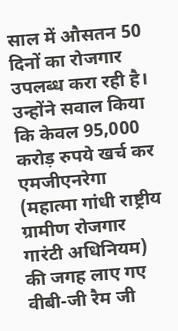साल में औसतन 50 दिनों का रोजगार उपलब्ध करा रही है। उन्होंने सवाल किया कि केवल 95,000 करोड़ रुपये खर्च कर एमजीएनरेगा (महात्मा गांधी राष्ट्रीय ग्रामीण रोजगार गारंटी अधिनियम) की जगह लाए गए वीबी-जी रैम जी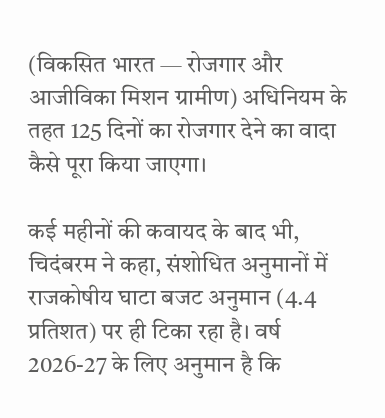(विकसित भारत — रोजगार और आजीविका मिशन ग्रामीण) अधिनियम के तहत 125 दिनों का रोजगार देने का वादा कैसे पूरा किया जाएगा।

कई महीनों की कवायद के बाद भी, चिदंबरम ने कहा, संशोधित अनुमानों में राजकोषीय घाटा बजट अनुमान (4.4 प्रतिशत) पर ही टिका रहा है। वर्ष 2026-27 के लिए अनुमान है कि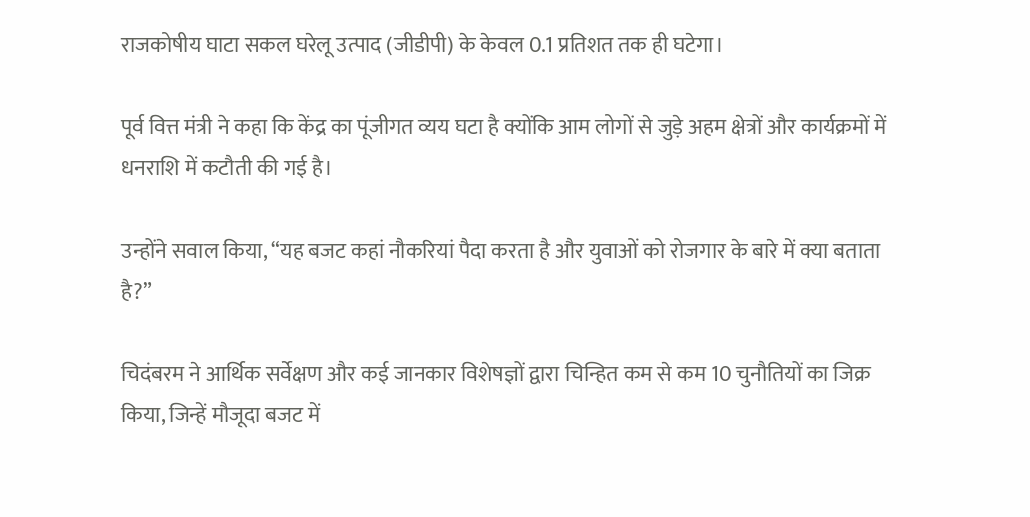राजकोषीय घाटा सकल घरेलू उत्पाद (जीडीपी) के केवल 0.1 प्रतिशत तक ही घटेगा।

पूर्व वित्त मंत्री ने कहा कि केंद्र का पूंजीगत व्यय घटा है क्योंकि आम लोगों से जुड़े अहम क्षेत्रों और कार्यक्रमों में धनराशि में कटौती की गई है।

उन्होंने सवाल किया, “यह बजट कहां नौकरियां पैदा करता है और युवाओं को रोजगार के बारे में क्या बताता है?”

चिदंबरम ने आर्थिक सर्वेक्षण और कई जानकार विशेषज्ञों द्वारा चिन्हित कम से कम 10 चुनौतियों का जिक्र किया, जिन्हें मौजूदा बजट में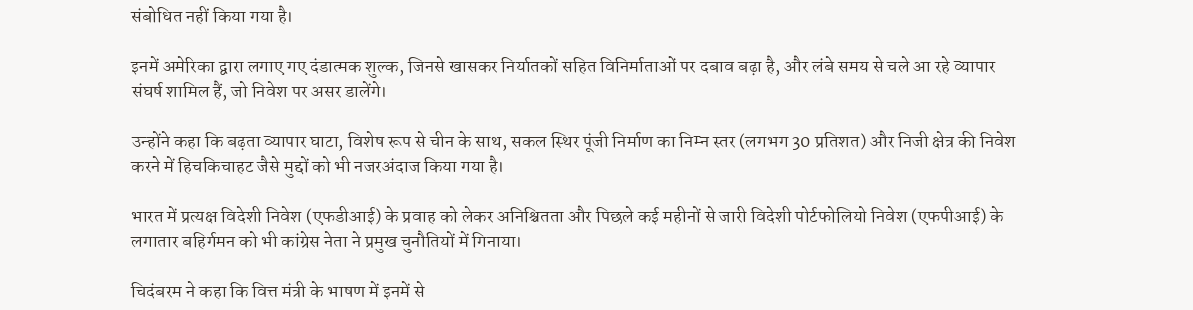संबोधित नहीं किया गया है।

इनमें अमेरिका द्वारा लगाए गए दंडात्मक शुल्क, जिनसे खासकर निर्यातकों सहित विनिर्माताओं पर दबाव बढ़ा है, और लंबे समय से चले आ रहे व्यापार संघर्ष शामिल हैं, जो निवेश पर असर डालेंगे।

उन्होंने कहा कि बढ़ता व्यापार घाटा, विशेष रूप से चीन के साथ, सकल स्थिर पूंजी निर्माण का निम्न स्तर (लगभग 30 प्रतिशत) और निजी क्षेत्र की निवेश करने में हिचकिचाहट जैसे मुद्दों को भी नजरअंदाज किया गया है।

भारत में प्रत्यक्ष विदेशी निवेश (एफडीआई) के प्रवाह को लेकर अनिश्चितता और पिछले कई महीनों से जारी विदेशी पोर्टफोलियो निवेश (एफपीआई) के लगातार बहिर्गमन को भी कांग्रेस नेता ने प्रमुख चुनौतियों में गिनाया।

चिदंबरम ने कहा कि वित्त मंत्री के भाषण में इनमें से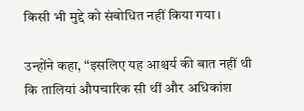किसी भी मुद्दे को संबोधित नहीं किया गया।

उन्होंने कहा, “इसलिए यह आश्चर्य की बात नहीं थी कि तालियां औपचारिक सी थीं और अधिकांश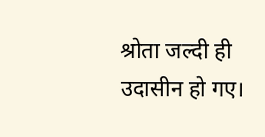श्रोता जल्दी ही उदासीन हो गए।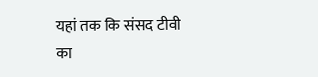यहां तक कि संसद टीवी का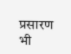प्रसारण भी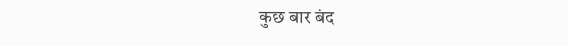कुछ बार बंद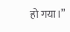हो गया।”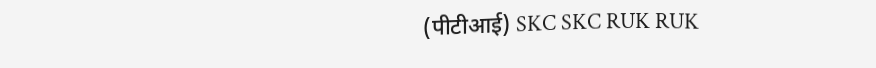(पीटीआई) SKC SKC RUK RUK